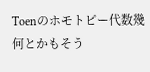Toenのホモトピー代数幾何とかもそう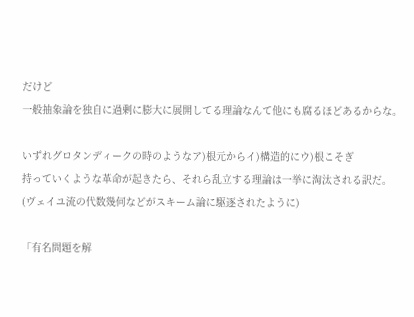だけど
一般抽象論を独自に過剰に膨大に展開してる理論なんて他にも腐るほどあるからな。

いずれグロタンディークの時のようなア)根元からイ)構造的にウ)根こそぎ
持っていくような革命が起きたら、それら乱立する理論は一挙に淘汰される訳だ。
(ヴェイユ流の代数幾何などがスキーム論に駆逐されたように)

「有名問題を解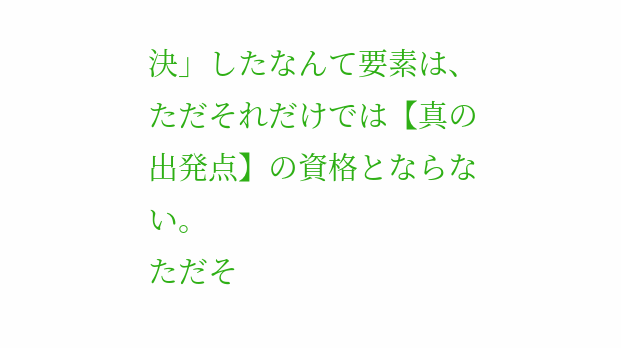決」したなんて要素は、ただそれだけでは【真の出発点】の資格とならない。
ただそ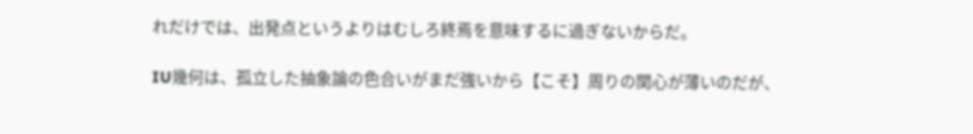れだけでは、出発点というよりはむしろ終焉を意味するに過ぎないからだ。

IU幾何は、孤立した抽象論の色合いがまだ強いから【こそ】周りの関心が薄いのだが、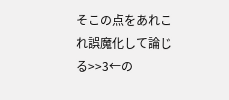そこの点をあれこれ誤魔化して論じる>>3←の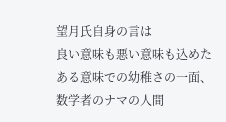望月氏自身の言は
良い意味も悪い意味も込めたある意味での幼稚さの一面、数学者のナマの人間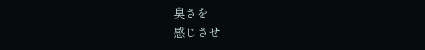臭さを
感じさせ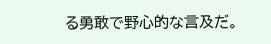る勇敢で野心的な言及だ。